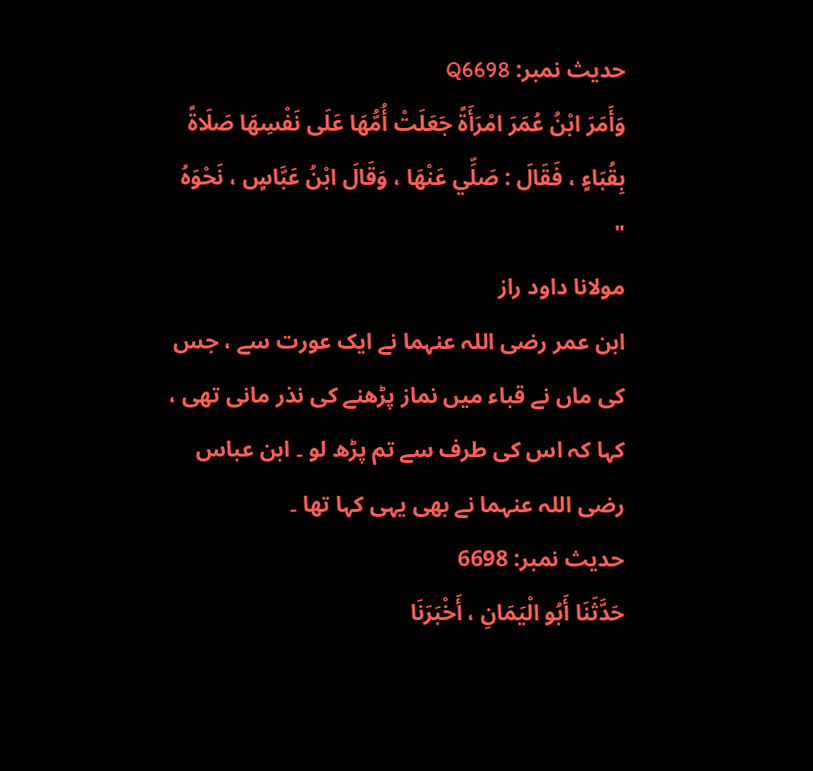حدیث نمبر: Q6698
وَأَمَرَ ابْنُ عُمَرَ امْرَأَةً جَعَلَتْ أُمُّهَا عَلَى نَفْسِهَا صَلَاةً بِقُبَاءٍ ، فَقَالَ : صَلِّي عَنْهَا ، وَقَالَ ابْنُ عَبَّاسٍ ، نَحْوَهُ "
مولانا داود راز
ابن عمر رضی اللہ عنہما نے ایک عورت سے ، جس کی ماں نے قباء میں نماز پڑھنے کی نذر مانی تھی ، کہا کہ اس کی طرف سے تم پڑھ لو ۔ ابن عباس رضی اللہ عنہما نے بھی یہی کہا تھا ۔
حدیث نمبر: 6698
حَدَّثَنَا أَبُو الْيَمَانِ ، أَخْبَرَنَا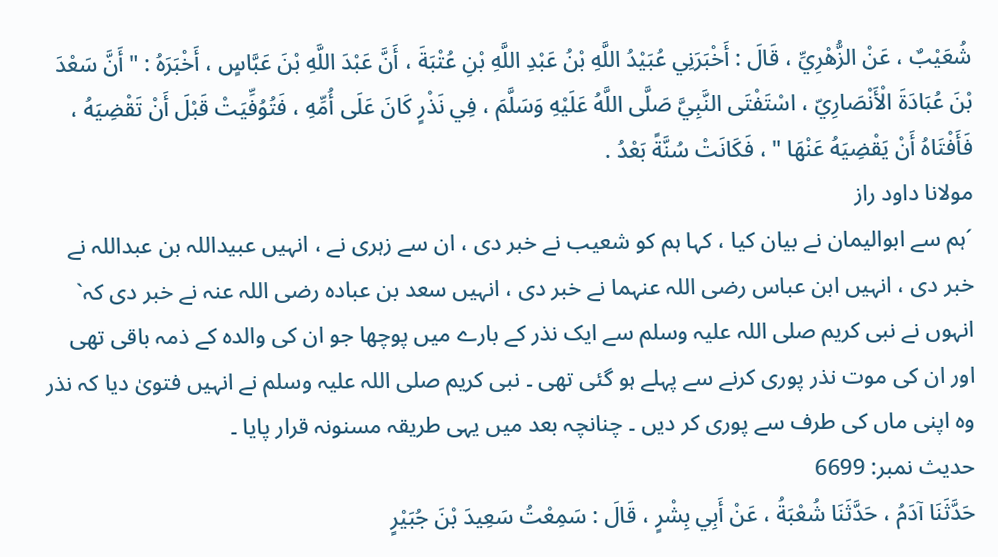شُعَيْبٌ ، عَنْ الزُّهْرِيِّ ، قَالَ : أَخْبَرَنِي عُبَيْدُ اللَّهِ بْنُ عَبْدِ اللَّهِ بْنِ عُتْبَةَ ، أَنَّ عَبْدَ اللَّهِ بْنَ عَبَّاسٍ ، أَخْبَرَهُ : " أَنَّ سَعْدَ بْنَ عُبَادَةَ الْأَنْصَارِيّ ، اسْتَفْتَى النَّبِيَّ صَلَّى اللَّهُ عَلَيْهِ وَسَلَّمَ ، فِي نَذْرٍ كَانَ عَلَى أُمِّهِ ، فَتُوُفِّيَتْ قَبْلَ أَنْ تَقْضِيَهُ ، فَأَفْتَاهُ أَنْ يَقْضِيَهُ عَنْهَا " ، فَكَانَتْ سُنَّةً بَعْدُ .
مولانا داود راز
´ہم سے ابوالیمان نے بیان کیا ، کہا ہم کو شعیب نے خبر دی ، ان سے زہری نے ، انہیں عبیداللہ بن عبداللہ نے خبر دی ، انہیں ابن عباس رضی اللہ عنہما نے خبر دی ، انہیں سعد بن عبادہ رضی اللہ عنہ نے خبر دی کہ` انہوں نے نبی کریم صلی اللہ علیہ وسلم سے ایک نذر کے بارے میں پوچھا جو ان کی والدہ کے ذمہ باقی تھی اور ان کی موت نذر پوری کرنے سے پہلے ہو گئی تھی ۔ نبی کریم صلی اللہ علیہ وسلم نے انہیں فتویٰ دیا کہ نذر وہ اپنی ماں کی طرف سے پوری کر دیں ۔ چنانچہ بعد میں یہی طریقہ مسنونہ قرار پایا ۔
حدیث نمبر: 6699
حَدَّثَنَا آدَمُ ، حَدَّثَنَا شُعْبَةُ ، عَنْ أَبِي بِشْرٍ ، قَالَ : سَمِعْتُ سَعِيدَ بْنَ جُبَيْرٍ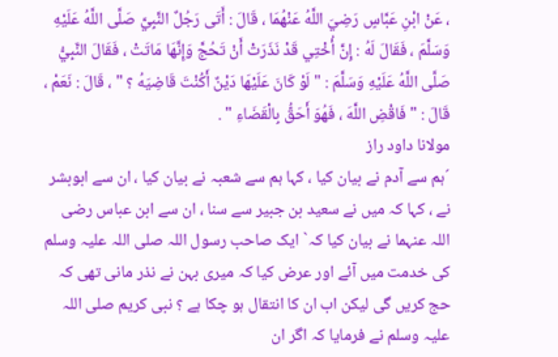، عَنْ ابْنِ عَبَّاسٍ رَضِيَ اللَّهُ عَنْهُمَا ، قَالَ : أَتَى رَجُلٌ النَّبِيَّ صَلَّى اللَّهُ عَلَيْهِ وَسَلَّمَ ، فَقَالَ لَهُ : إِنَّ أُخْتِي قَدْ نَذَرَتْ أَنْ تَحُجَّ وَإِنَّهَا مَاتَتْ ، فَقَالَ النَّبِيُّ صَلَّى اللَّهُ عَلَيْهِ وَسَلَّمَ : " لَوْ كَانَ عَلَيْهَا دَيْنٌ أَكُنْتَ قَاضِيَهُ ؟ " ، قَالَ : نَعَمْ ، قَالَ : " فَاقْضِ اللَّهَ ، فَهُوَ أَحَقُّ بِالْقَضَاءِ " .
مولانا داود راز
´ہم سے آدم نے بیان کیا ، کہا ہم سے شعبہ نے بیان کیا ، ان سے ابوبشر نے ، کہا کہ میں نے سعید بن جبیر سے سنا ، ان سے ابن عباس رضی اللہ عنہما نے بیان کیا کہ` ایک صاحب رسول اللہ صلی اللہ علیہ وسلم کی خدمت میں آئے اور عرض کیا کہ میری بہن نے نذر مانی تھی کہ حج کریں گی لیکن اب ان کا انتقال ہو چکا ہے ؟ نبی کریم صلی اللہ علیہ وسلم نے فرمایا کہ اگر ان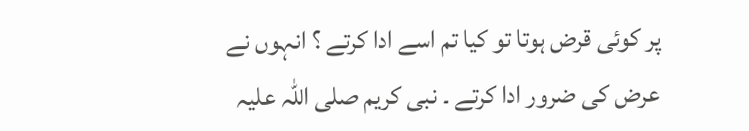پر کوئی قرض ہوتا تو کیا تم اسے ادا کرتے ؟ انہوں نے عرض کی ضرور ادا کرتے ۔ نبی کریم صلی اللہ علیہ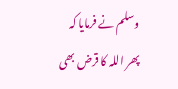وسلم نے فرمایا کہ پھر اللہ کا قرض بھی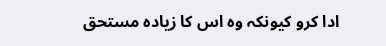ادا کرو کیونکہ وہ اس کا زیادہ مستحق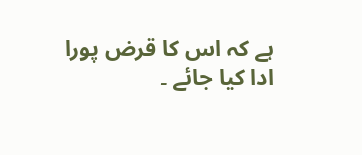ہے کہ اس کا قرض پورا ادا کیا جائے ۔